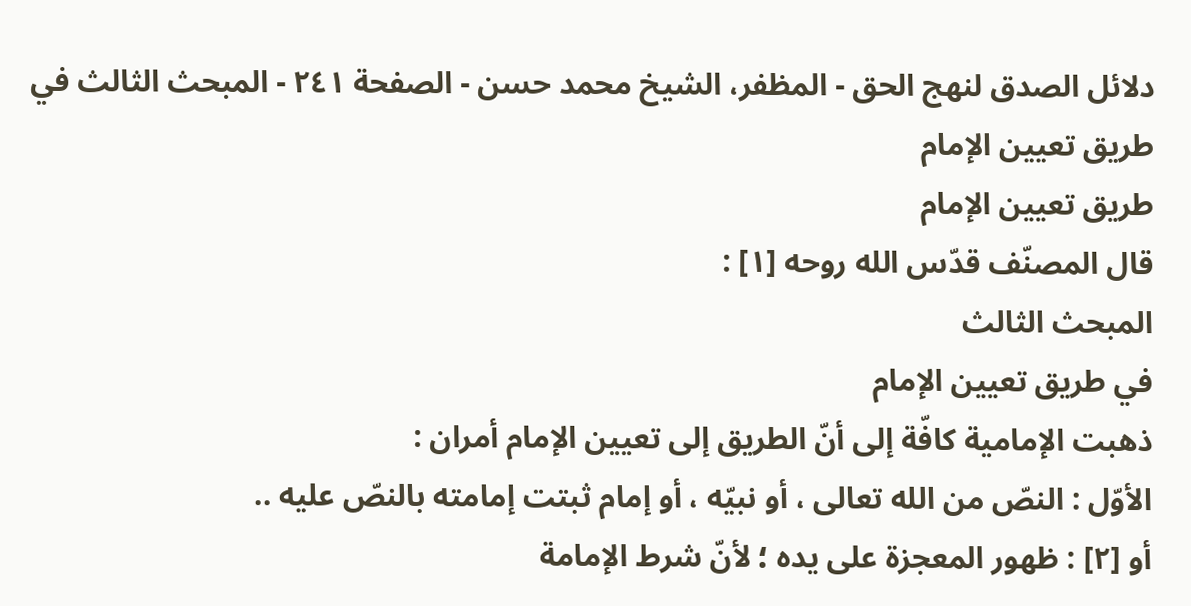دلائل الصدق لنهج الحق - المظفر، الشيخ محمد حسن - الصفحة ٢٤١ - المبحث الثالث في طريق تعيين الإمام
طريق تعيين الإمام
قال المصنّف قدّس الله روحه [١] :
المبحث الثالث
في طريق تعيين الإمام
ذهبت الإمامية كافّة إلى أنّ الطريق إلى تعيين الإمام أمران :
الأوّل : النصّ من الله تعالى ، أو نبيّه ، أو إمام ثبتت إمامته بالنصّ عليه ..
أو [٢] : ظهور المعجزة على يده ؛ لأنّ شرط الإمامة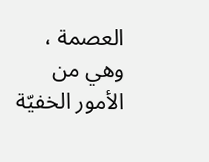العصمة ، وهي من الأمور الخفيّة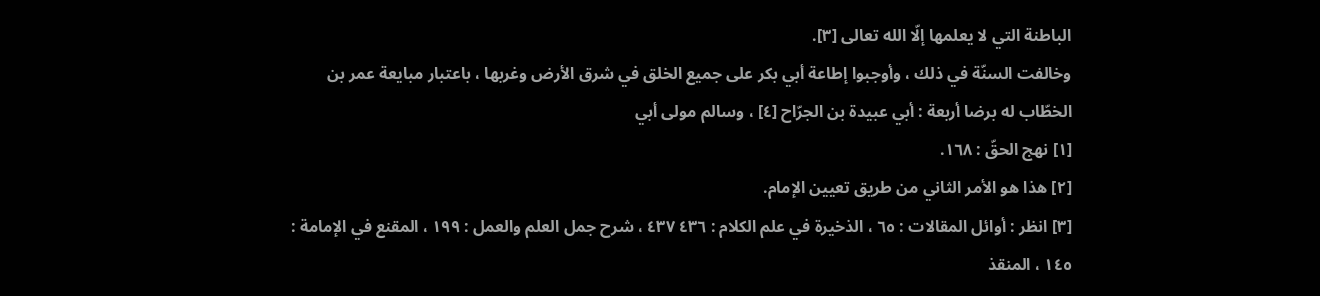الباطنة التي لا يعلمها إلّا الله تعالى [٣].
وخالفت السنّة في ذلك ، وأوجبوا إطاعة أبي بكر على جميع الخلق في شرق الأرض وغربها ، باعتبار مبايعة عمر بن الخطّاب له برضا أربعة : أبي عبيدة بن الجرّاح [٤] ، وسالم مولى أبي
[١] نهج الحقّ : ١٦٨.
[٢] هذا هو الأمر الثاني من طريق تعيين الإمام.
[٣] انظر : أوائل المقالات : ٦٥ ، الذخيرة في علم الكلام : ٤٣٦ ٤٣٧ ، شرح جمل العلم والعمل : ١٩٩ ، المقنع في الإمامة : ١٤٥ ، المنقذ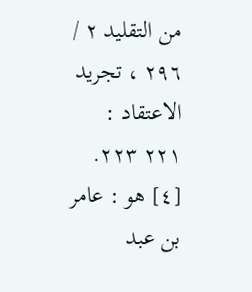من التقليد ٢ / ٢٩٦ ، تجريد الاعتقاد : ٢٢١ ٢٢٣.
[٤] هو : عامر بن عبد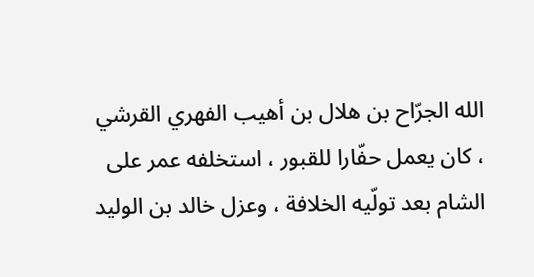الله الجرّاح بن هلال بن أهيب الفهري القرشي ، كان يعمل حفّارا للقبور ، استخلفه عمر على الشام بعد تولّيه الخلافة ، وعزل خالد بن الوليد